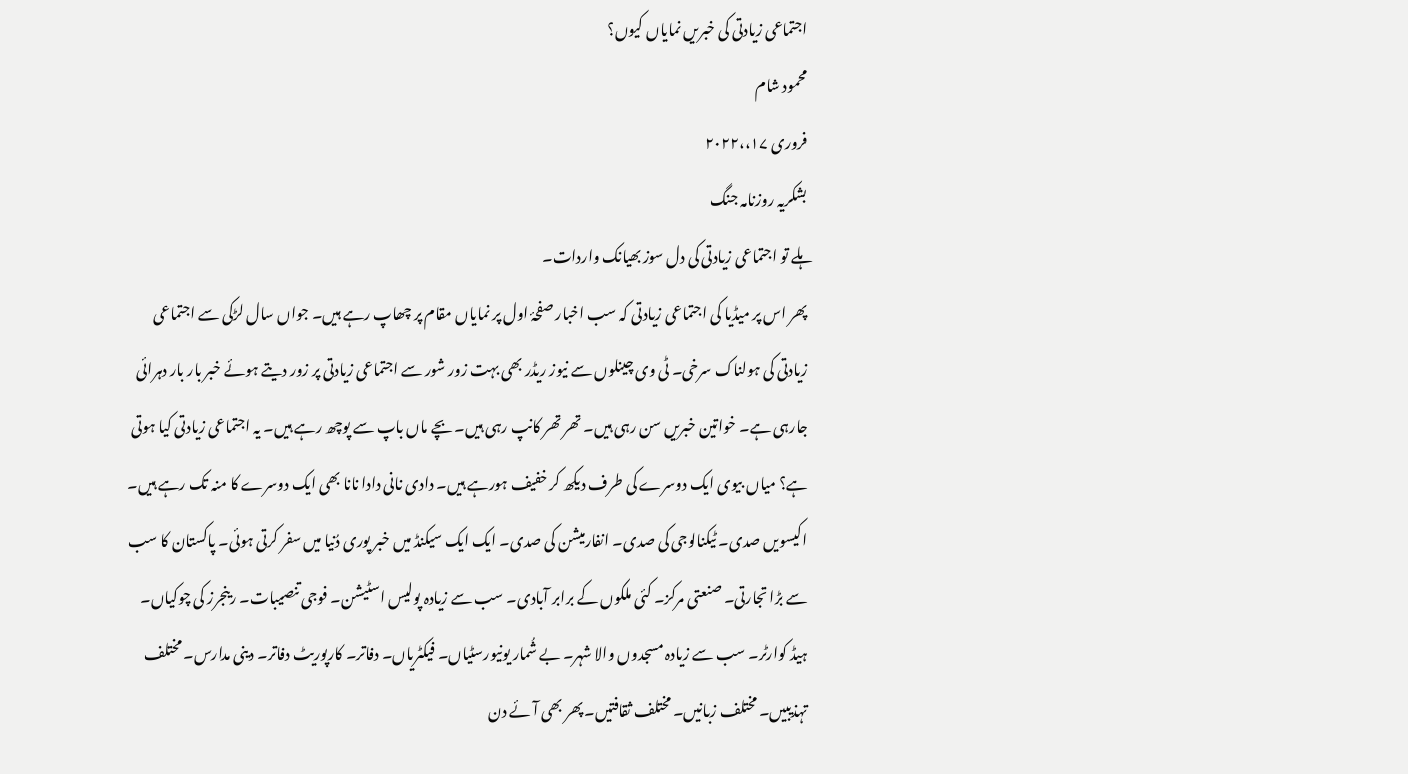اجتماعی زیادتی کی خبریں نمایاں کیوں؟
محمود شام
فروری ۱۷،،۲۰۲۲
بشکریہ روزنامہ جنگ
ہلے تو اجتماعی زیادتی کی دل سوز بھیانک واردات۔
پھر اس پر میڈیا کی اجتماعی زیادتی کہ سب اخبار صفحۂ اول پر نمایاں مقام پر چھاپ رہے ہیں۔ جواں سال لڑکی سے اجتماعی زیادتی کی ہولناک سرخی۔ ٹی وی چینلوں سے نیوز ریڈر بھی بہت زور شور سے اجتماعی زیادتی پر زور دیتے ہوئے خبر بار بار دہرائی جارہی ہے۔ خواتین خبریں سن رہی ہیں۔ تھر تھر کانپ رہی ہیں۔ بچے ماں باپ سے پوچھ رہے ہیں۔ یہ اجتماعی زیادتی کیا ہوتی ہے؟ میاں بیوی ایک دوسرے کی طرف دیکھ کر خفیف ہورہے ہیں۔ دادی نانی دادا نانا بھی ایک دوسرے کا منہ تک رہے ہیں۔
اکیسویں صدی۔ ٹیکنالوجی کی صدی۔ انفارمیشن کی صدی۔ ایک ایک سیکنڈ میں خبر پوری دُنیا میں سفر کرتی ہوئی۔ پاکستان کا سب سے بڑا تجارتی۔ صنعتی مرکز۔ کئی ملکوں کے برابر آبادی۔ سب سے زیادہ پولیس اسٹیشن۔ فوجی تنصیبات۔ رینجرز کی چوکیاں۔ ہیڈ کوارٹر۔ سب سے زیادہ مسجدوں والا شہر۔ بے شُمار یونیورسٹیاں۔ فیکٹریاں۔ دفاتر۔ کارپوریٹ دفاتر۔ دینی مدارس۔ مختلف تہذیبیں۔ مختلف زبانیں۔ مختلف ثقافتیں۔ پھر بھی آئے دن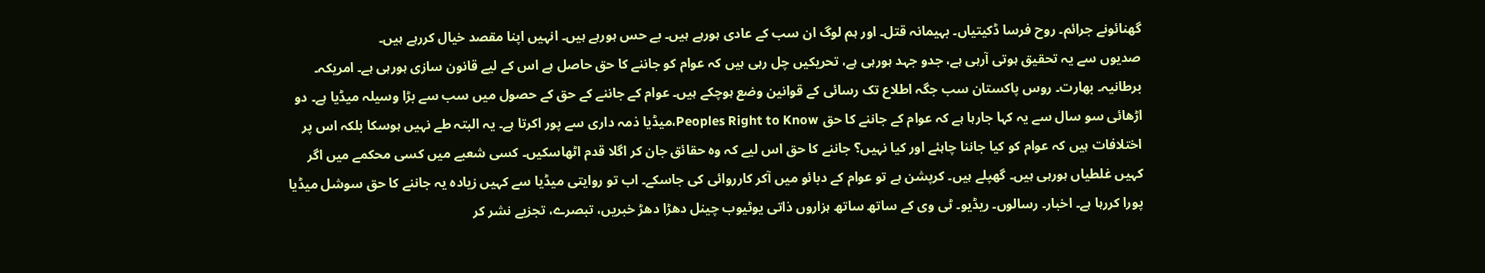گھنائونے جرائم۔ روح فرسا ڈکیتیاں۔ بہیمانہ قتل۔ اور ہم لوگ ان سب کے عادی ہورہے ہیں۔ بے حس ہورہے ہیں۔ انہیں اپنا مقصد خیال کررہے ہیں۔
صدیوں سے یہ تحقیق ہوتی آرہی ہے، جدو جہد ہورہی ہے، تحریکیں چل رہی ہیں کہ عوام کو جاننے کا حق حاصل ہے اس کے لیے قانون سازی ہورہی ہے۔ امریکہ۔ برطانیہ۔ بھارت۔ روس پاکستان سب جگہ اطلاع تک رسائی کے قوانین وضع ہوچکے ہیں۔ عوام کے جاننے کے حق کے حصول میں سب سے بڑا وسیلہ میڈیا ہے۔ دو اڑھائی سو سال سے یہ کہا جارہا ہے کہ عوام کے جاننے کا حق Peoples Right to Know،میڈیا ذمہ داری سے پور اکرتا ہے۔ یہ البتہ طے نہیں ہوسکا بلکہ اس پر اختلافات ہیں کہ عوام کو کیا جاننا چاہئے اور کیا نہیں؟ جاننے کا حق اس لیے کہ وہ حقائق جان کر اگلا قدم اٹھاسکیں۔ کسی شعبے میں کسی محکمے میں اگر کہیں غلطیاں ہورہی ہیں۔ گھپلے ہیں۔ کرپشن ہے تو عوام کے دبائو میں آکر کارروائی کی جاسکے۔ اب تو روایتی میڈیا سے کہیں زیادہ یہ جاننے کا حق سوشل میڈیا پورا کررہا ہے۔ اخبار۔ رسالوں۔ ریڈیو۔ ٹی وی کے ساتھ ساتھ ہزاروں ذاتی یوٹیوب چینل دھڑا دھڑ خبریں، تبصرے، تجزیے نشر کر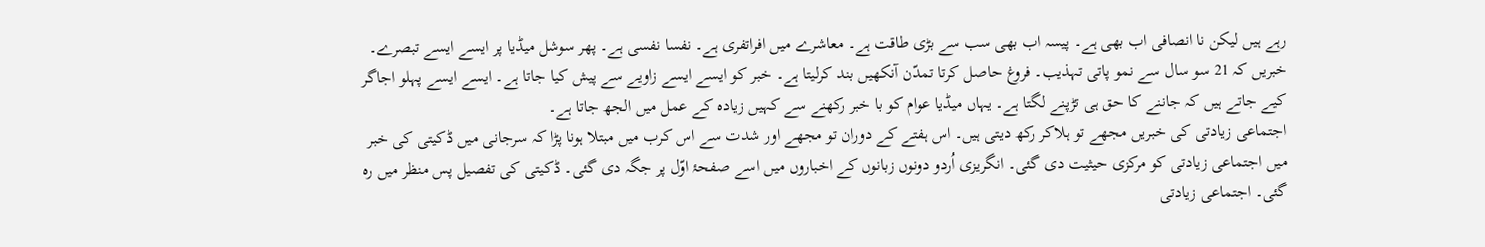رہے ہیں لیکن نا انصافی اب بھی ہے۔ پیسہ اب بھی سب سے بڑی طاقت ہے۔ معاشرے میں افراتفری ہے۔ نفسا نفسی ہے۔ پھر سوشل میڈیا پر ایسے ایسے تبصرے۔ خبریں کہ 21 سو سال سے نمو پاتی تہذیب۔ فروغ حاصل کرتا تمدّن آنکھیں بند کرلیتا ہے۔ خبر کو ایسے ایسے زاویے سے پیش کیا جاتا ہے۔ ایسے ایسے پہلو اجاگر کیے جاتے ہیں کہ جاننے کا حق ہی تڑپنے لگتا ہے۔ یہاں میڈیا عوام کو با خبر رکھنے سے کہیں زیادہ کے عمل میں الجھ جاتا ہے۔
اجتماعی زیادتی کی خبریں مجھے تو ہلاکر رکھ دیتی ہیں۔ اس ہفتے کے دوران تو مجھے اور شدت سے اس کرب میں مبتلا ہونا پڑا کہ سرجانی میں ڈکیتی کی خبر میں اجتماعی زیادتی کو مرکزی حیثیت دی گئی۔ انگریزی اُردو دونوں زبانوں کے اخباروں میں اسے صفحۂ اوّل پر جگہ دی گئی۔ ڈکیتی کی تفصیل پس منظر میں رہ گئی۔ اجتماعی زیادتی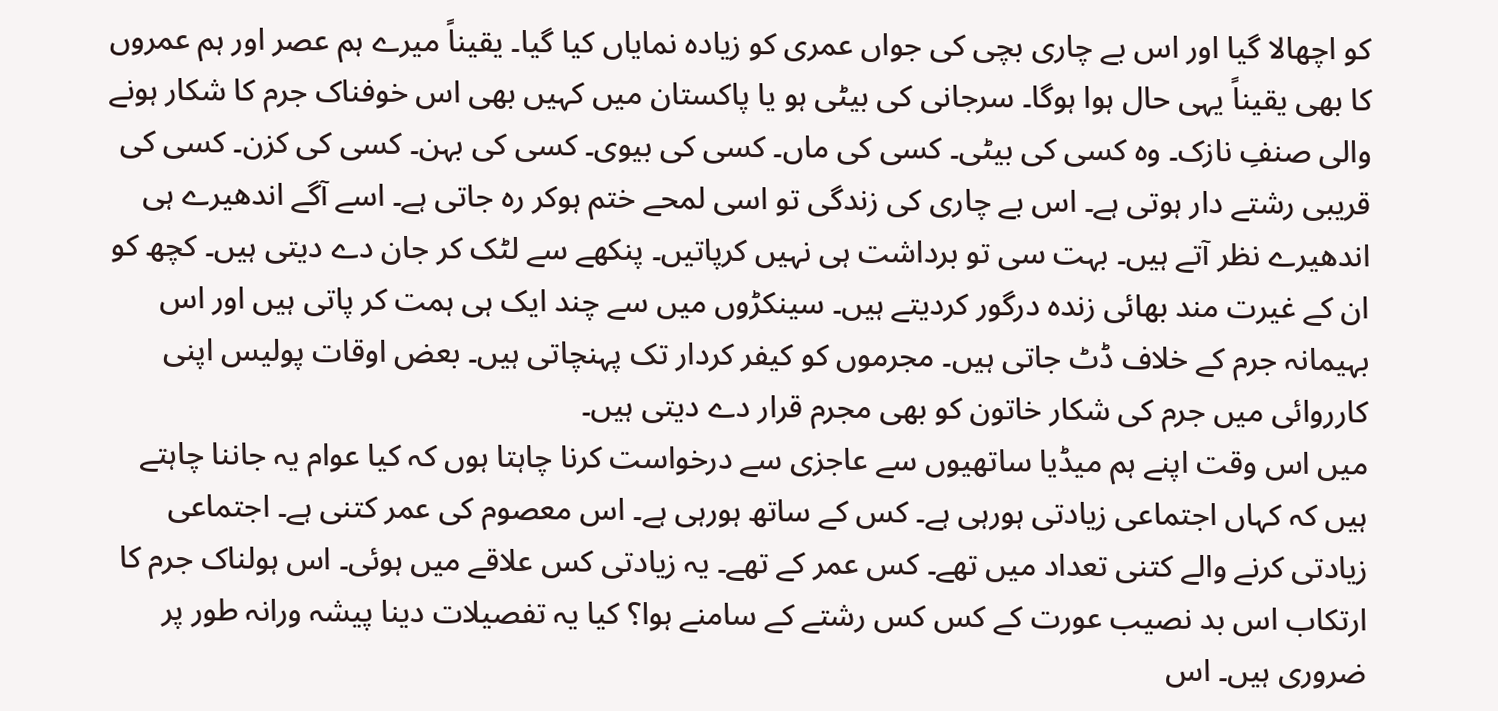کو اچھالا گیا اور اس بے چاری بچی کی جواں عمری کو زیادہ نمایاں کیا گیا۔ یقیناً میرے ہم عصر اور ہم عمروں کا بھی یقیناً یہی حال ہوا ہوگا۔ سرجانی کی بیٹی ہو یا پاکستان میں کہیں بھی اس خوفناک جرم کا شکار ہونے والی صنفِ نازک۔ وہ کسی کی بیٹی۔ کسی کی ماں۔ کسی کی بیوی۔ کسی کی بہن۔ کسی کی کزن۔ کسی کی قریبی رشتے دار ہوتی ہے۔ اس بے چاری کی زندگی تو اسی لمحے ختم ہوکر رہ جاتی ہے۔ اسے آگے اندھیرے ہی اندھیرے نظر آتے ہیں۔ بہت سی تو برداشت ہی نہیں کرپاتیں۔ پنکھے سے لٹک کر جان دے دیتی ہیں۔ کچھ کو ان کے غیرت مند بھائی زندہ درگور کردیتے ہیں۔ سینکڑوں میں سے چند ایک ہی ہمت کر پاتی ہیں اور اس بہیمانہ جرم کے خلاف ڈٹ جاتی ہیں۔ مجرموں کو کیفر کردار تک پہنچاتی ہیں۔ بعض اوقات پولیس اپنی کارروائی میں جرم کی شکار خاتون کو بھی مجرم قرار دے دیتی ہیں۔
میں اس وقت اپنے ہم میڈیا ساتھیوں سے عاجزی سے درخواست کرنا چاہتا ہوں کہ کیا عوام یہ جاننا چاہتے ہیں کہ کہاں اجتماعی زیادتی ہورہی ہے۔ کس کے ساتھ ہورہی ہے۔ اس معصوم کی عمر کتنی ہے۔ اجتماعی زیادتی کرنے والے کتنی تعداد میں تھے۔ کس عمر کے تھے۔ یہ زیادتی کس علاقے میں ہوئی۔ اس ہولناک جرم کا ارتکاب اس بد نصیب عورت کے کس کس رشتے کے سامنے ہوا؟ کیا یہ تفصیلات دینا پیشہ ورانہ طور پر ضروری ہیں۔ اس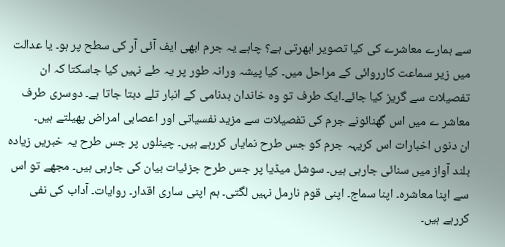سے ہمارے معاشرے کی کیا تصویر ابھرتی ہے؟ چاہے یہ جرم ابھی ایف آئی آر کی سطح پر ہو۔ یا عدالت میں زیر سماعت کارروائی کے مراحل میں۔ کیا پیشہ ورانہ طور پر یہ طے نہیں کیا جاسکتا کہ ان تفصیلات سے گریز کیا جائے۔ایک طرف تو وہ خاندان بدنامی کے انبار تلے دبتا جاتا ہے۔ دوسری طرف معاشر ے میں اس گھنائونے جرم کی تفصیلات سے مزید نفسیاتی اور اعصابی امراض پھیلتے ہیں۔
ان دنوں اخبارات اس کریہہ جرم کو جس طرح نمایاں کررہے ہیں۔ چینلوں پر جس طرح یہ خبریں زیادہ بلند آواز میں سنائی جارہی ہیں۔ سوشل میڈیا پر جس طرح جزئیات بیان کی جارہی ہیں۔ مجھے تو اس سے اپنا معاشرہ۔ اپنا سماج۔ اپنی قوم نارمل نہیں لگتی۔ ہم اپنی ساری اقدار۔ روایات۔ آداب کی نفی کررہے ہیں۔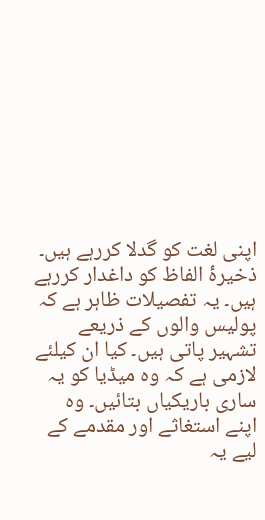اپنی لغت کو گدلا کررہے ہیں۔ ذخیرۂ الفاظ کو داغدار کررہے ہیں۔ یہ تفصیلات ظاہر ہے کہ پولیس والوں کے ذریعے تشہیر پاتی ہیں۔ کیا ان کیلئے لازمی ہے کہ وہ میڈیا کو یہ ساری باریکیاں بتائیں۔ وہ اپنے استغاثے اور مقدمے کے لیے یہ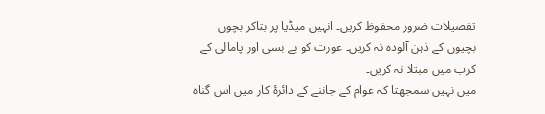تفصیلات ضرور محفوظ کریں۔ انہیں میڈیا پر بتاکر بچوں بچیوں کے ذہن آلودہ نہ کریں۔ عورت کو بے بسی اور پامالی کے کرب میں مبتلا نہ کریں۔
میں نہیں سمجھتا کہ عوام کے جاننے کے دائرۂ کار میں اس گناہ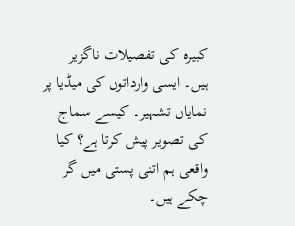کبیرہ کی تفصیلات ناگزیر ہیں۔ ایسی وارداتوں کی میڈیا پر نمایاں تشہیر۔ کیسے سماج کی تصویر پیش کرتا ہے؟ کیا واقعی ہم اتنی پستی میں گر چکے ہیں۔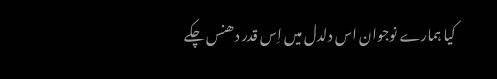کیا ہمارے نوجوان اس دلدل میں اِس قدر دھنس چکے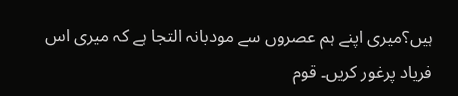ہیں؟میری اپنے ہم عصروں سے مودبانہ التجا ہے کہ میری اس فریاد پرغور کریں۔ قوم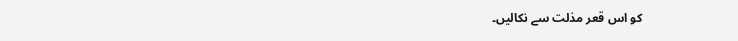کو اس قعر مذلت سے نکالیں۔